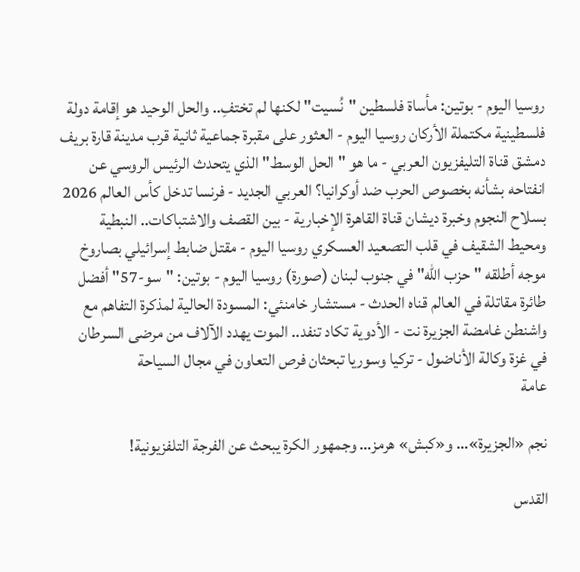روسيا اليوم - بوتين: مأساة فلسطين "نُسيت" لكنها لم تختفِ.. والحل الوحيد هو إقامة دولة فلسطينية مكتملة الأركان روسيا اليوم - العثور على مقبرة جماعية ثانية قرب مدينة قارة بريف دمشق قناة التليفزيون العربي - ما هو "الحل الوسط" الذي يتحدث الرئيس الروسي عن انفتاحه بشأنه بخصوص الحرب ضد أوكرانيا؟ العربي الجديد - فرنسا تدخل كأس العالم 2026 بسلاح النجوم وخبرة ديشان قناة القاهرة الإخبارية - بين القصف والاشتباكات.. النبطية ومحيط الشقيف في قلب التصعيد العسكري روسيا اليوم - مقتل ضابط إسرائيلي بصاروخ موجه أطلقه "حزب الله" في جنوب لبنان (صورة) روسيا اليوم - بوتين: "سو-57" أفضل طائرة مقاتلة في العالم قناه الحدث - مستشار خامنئي: المسودة الحالية لمذكرة التفاهم مع واشنطن غامضة الجزيرة نت - الأدوية تكاد تنفد.. الموت يهدد الآلاف من مرضى السرطان في غزة وكالة الأناضول - تركيا وسوريا تبحثان فرص التعاون في مجال السياحة
عامة

نجم «الجزيرة»… و«كبش» هرمز… وجمهور الكرة يبحث عن الفرجة التلفزيونية!

القدس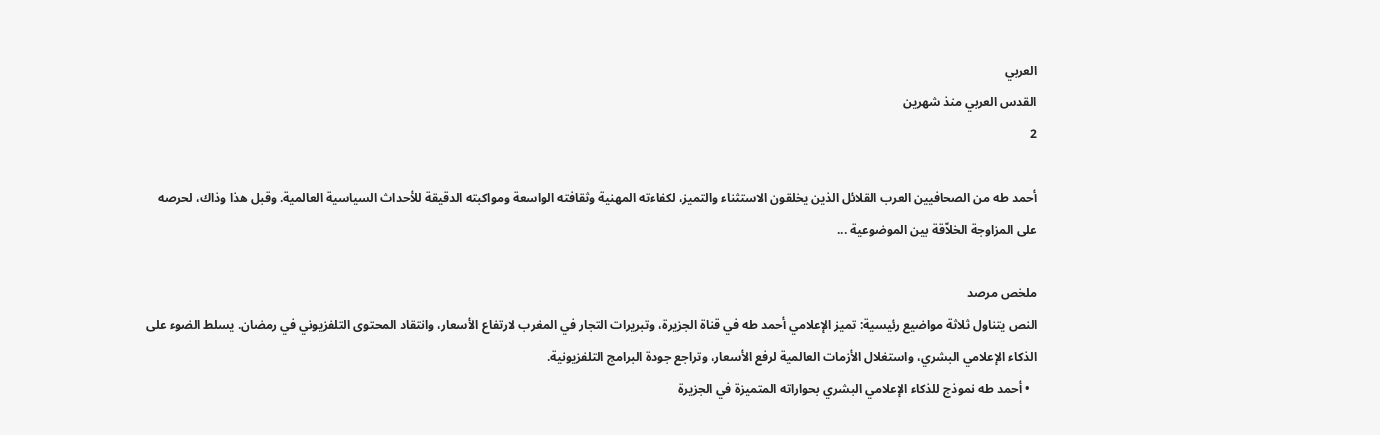العربي
القدس العربي منذ شهرين
2

أحمد طه من الصحافيين العرب القلائل الذين يخلقون الاستثناء والتميز، لكفاءته المهنية وثقافته الواسعة ومواكبته الدقيقة للأحداث السياسية العالمية. وقبل هذا وذاك، لحرصه على المزاوجة الخلاّقة بين الموضوعية ...

ملخص مرصد
النص يتناول ثلاثة مواضيع رئيسية: تميز الإعلامي أحمد طه في قناة الجزيرة، وتبريرات التجار في المغرب لارتفاع الأسعار، وانتقاد المحتوى التلفزيوني في رمضان. يسلط الضوء على الذكاء الإعلامي البشري، واستغلال الأزمات العالمية لرفع الأسعار، وتراجع جودة البرامج التلفزيونية.
  • أحمد طه نموذج للذكاء الإعلامي البشري بحواراته المتميزة في الجزيرة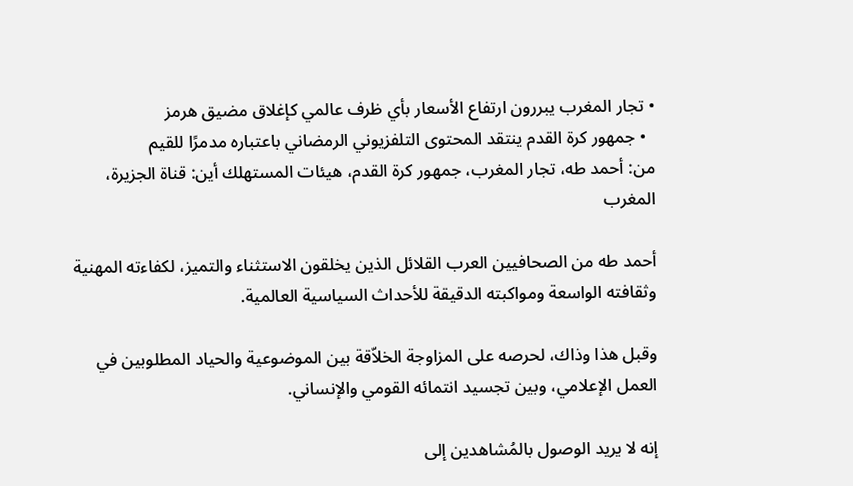• تجار المغرب يبررون ارتفاع الأسعار بأي ظرف عالمي كإغلاق مضيق هرمز
  • جمهور كرة القدم ينتقد المحتوى التلفزيوني الرمضاني باعتباره مدمرًا للقيم
من: أحمد طه، تجار المغرب، جمهور كرة القدم، هيئات المستهلك أين: قناة الجزيرة، المغرب

أحمد طه من الصحافيين العرب القلائل الذين يخلقون الاستثناء والتميز، لكفاءته المهنية وثقافته الواسعة ومواكبته الدقيقة للأحداث السياسية العالمية.

وقبل هذا وذاك، لحرصه على المزاوجة الخلاّقة بين الموضوعية والحياد المطلوبين في العمل الإعلامي، وبين تجسيد انتمائه القومي والإنساني.

إنه لا يريد الوصول بالمُشاهدين إلى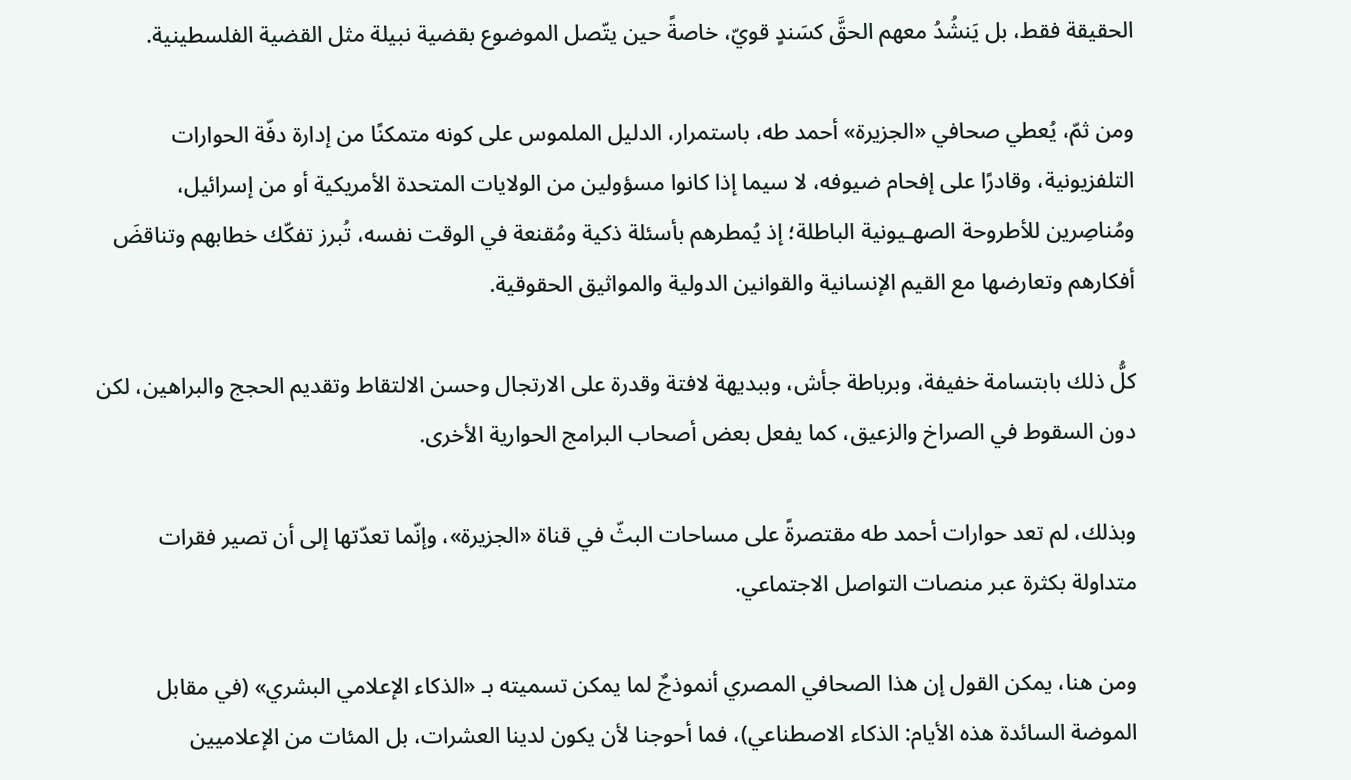الحقيقة فقط، بل يَنشُدُ معهم الحقَّ كسَندٍ قويّ، خاصةً حين يتّصل الموضوع بقضية نبيلة مثل القضية الفلسطينية.

ومن ثمّ، يُعطي صحافي «الجزيرة» أحمد طه، باستمرار، الدليل الملموس على كونه متمكنًا من إدارة دفّة الحوارات التلفزيونية، وقادرًا على إفحام ضيوفه، لا سيما إذا كانوا مسؤولين من الولايات المتحدة الأمريكية أو من إسرائيل، ومُناصِرين للأطروحة الصهـيونية الباطلة؛ إذ يُمطرهم بأسئلة ذكية ومُقنعة في الوقت نفسه، تُبرز تفكّك خطابهم وتناقضَ أفكارهم وتعارضها مع القيم الإنسانية والقوانين الدولية والمواثيق الحقوقية.

كلُّ ذلك بابتسامة خفيفة، وبرباطة جأش، وببديهة لافتة وقدرة على الارتجال وحسن الالتقاط وتقديم الحجج والبراهين، لكن دون السقوط في الصراخ والزعيق، كما يفعل بعض أصحاب البرامج الحوارية الأخرى.

وبذلك، لم تعد حوارات أحمد طه مقتصرةً على مساحات البثّ في قناة «الجزيرة»، وإنّما تعدّتها إلى أن تصير فقرات متداولة بكثرة عبر منصات التواصل الاجتماعي.

ومن هنا، يمكن القول إن هذا الصحافي المصري أنموذجٌ لما يمكن تسميته بـ «الذكاء الإعلامي البشري» (في مقابل الموضة السائدة هذه الأيام: الذكاء الاصطناعي)، فما أحوجنا لأن يكون لدينا العشرات، بل المئات من الإعلاميين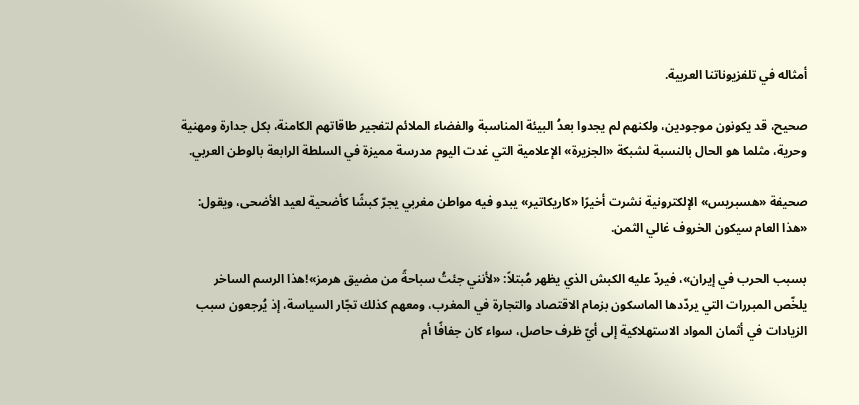أمثاله في تلفزيوناتنا العربية.

صحيح، قد يكونون موجودين، ولكنهم لم يجدوا بعدُ البيئة المناسبة والفضاء الملائم لتفجير طاقاتهم الكامنة، بكل جدارة ومهنية وحرية، مثلما هو الحال بالنسبة لشبكة «الجزيرة» الإعلامية التي غدت اليوم مدرسة مميزة في السلطة الرابعة بالوطن العربي.

صحيفة «هسبريس» الإلكترونية نشرت أخيرًا «كاريكاتير» يبدو فيه مواطن مغربي يجرّ كبشًا كأضحية لعيد الأضحى، ويقول: «هذا العام سيكون الخروف غالي الثمن.

بسبب الحرب في إيران»، فيردّ عليه الكبش الذي يظهر مُبتلاً: «لأنني جئتُ سباحةً من مضيق هرمز»!هذا الرسم الساخر يلخّص المبررات التي يردّدها الماسكون بزمام الاقتصاد والتجارة في المغرب، ومعهم كذلك تجّار السياسة، إذ يُرجعون سبب الزيادات في أثمان المواد الاستهلاكية إلى أيّ ظرف حاصل، سواء كان جفافًا أم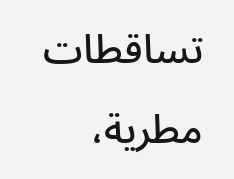تساقطات مطرية،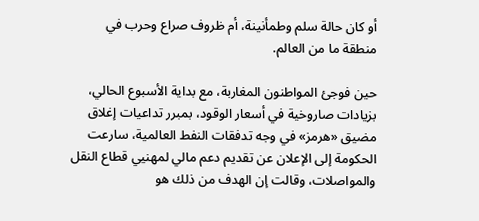أو كان حالة سلم وطمأنينة، أم ظروف صراع وحرب في منطقة ما من العالم.

حين فوجئ المواطنون المغاربة، مع بداية الأسبوع الحالي، بزيادات صاروخية في أسعار الوقود، بمبرر تداعيات إغلاق مضيق «هرمز» في وجه تدفقات النفط العالمية، سارعت الحكومة إلى الإعلان عن تقديم دعم مالي لمهنيي قطاع النقل والمواصلات، وقالت إن الهدف من ذلك هو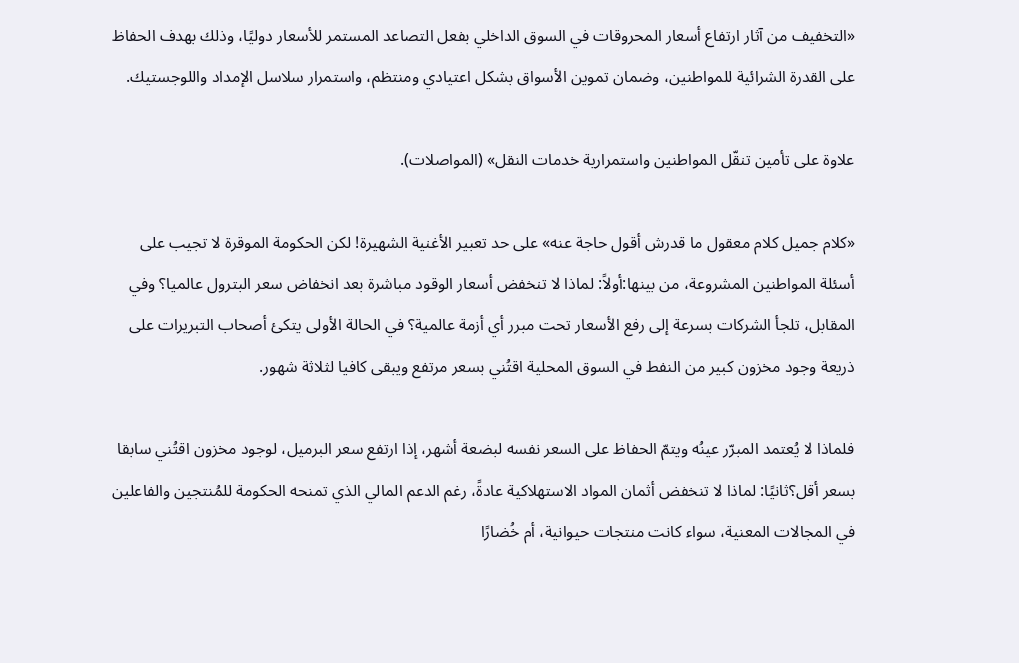«التخفيف من آثار ارتفاع أسعار المحروقات في السوق الداخلي بفعل التصاعد المستمر للأسعار دوليًا، وذلك بهدف الحفاظ على القدرة الشرائية للمواطنين، وضمان تموين الأسواق بشكل اعتيادي ومنتظم، واستمرار سلاسل الإمداد واللوجستيك.

علاوة على تأمين تنقّل المواطنين واستمرارية خدمات النقل» (المواصلات).

«كلام جميل كلام معقول ما قدرش أقول حاجة عنه» على حد تعبير الأغنية الشهيرة! لكن الحكومة الموقرة لا تجيب على أسئلة المواطنين المشروعة، من بينها:أولاً: لماذا لا تنخفض أسعار الوقود مباشرة بعد انخفاض سعر البترول عالميا؟ وفي المقابل، تلجأ الشركات بسرعة إلى رفع الأسعار تحت مبرر أي أزمة عالمية؟ في الحالة الأولى يتكئ أصحاب التبريرات على ذريعة وجود مخزون كبير من النفط في السوق المحلية اقتُني بسعر مرتفع ويبقى كافيا لثلاثة شهور.

فلماذا لا يُعتمد المبرّر عينُه ويتمّ الحفاظ على السعر نفسه لبضعة أشهر، إذا ارتفع سعر البرميل، لوجود مخزون اقتُني سابقا بسعر أقل؟ثانيًا: لماذا لا تنخفض أثمان المواد الاستهلاكية عادةً، رغم الدعم المالي الذي تمنحه الحكومة للمُنتجين والفاعلين في المجالات المعنية، سواء كانت منتجات حيوانية، أم خُضارًا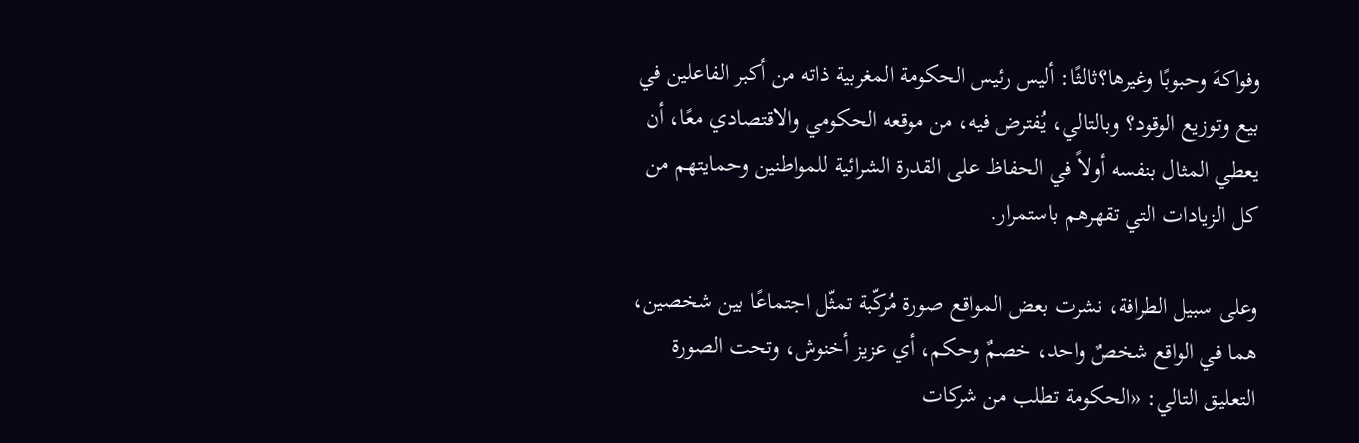وفواكهَ وحبوبًا وغيرها؟ثالثًا: أليس رئيس الحكومة المغربية ذاته من أكبر الفاعلين في بيع وتوزيع الوقود؟ وبالتالي، يُفترض فيه، من موقعه الحكومي والاقتصادي معًا، أن يعطي المثال بنفسه أولاً في الحفاظ على القدرة الشرائية للمواطنين وحمايتهم من كل الزيادات التي تقهرهم باستمرار.

وعلى سبيل الطرافة، نشرت بعض المواقع صورة مُركّبة تمثّل اجتماعًا بين شخصين، هما في الواقع شخصٌ واحد، خصمٌ وحكم، أي عزيز أخنوش، وتحت الصورة التعليق التالي: «الحكومة تطلب من شركات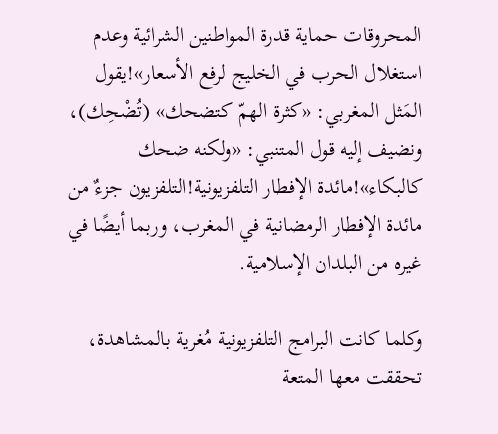المحروقات حماية قدرة المواطنين الشرائية وعدم استغلال الحرب في الخليج لرفع الأسعار»!يقول المَثل المغربي: «كثرة الهمّ كتضحك» (تُضْحِك)، ونضيف إليه قول المتنبي: «ولكنه ضحك كالبكاء»!مائدة الإفطار التلفزيونية!التلفزيون جزءٌ من مائدة الإفطار الرمضانية في المغرب، وربما أيضًا في غيره من البلدان الإسلامية.

وكلما كانت البرامج التلفزيونية مُغرية بالمشاهدة، تحققت معها المتعة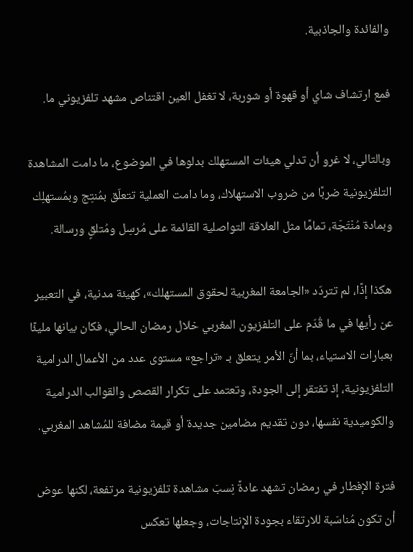والفائدة والجاذبية.

فمع ارتشاف شاي أو قهوة أو شوربة، لا تغفل العين اقتناص مشهد تلفزيوني ما.

وبالتالي، لا غرو أن تدلي هيئات المستهلك بدلوها في الموضوع، ما دامت المشاهدة التلفزيونية ضربًا من ضروب الاستهلاك، وما دامت العملية تتعلّق بمُنتِج وبمُستهلِك وبمادة مُنْتَجَة، تمامًا مثل العلاقة التواصلية القائمة على مُرسِل ومُتلقٍ ورسالة.

هكذا إذًا، لم تتردّد «الجامعة المغربية لحقوق المستهلك»، كهيئة مدنية، في التعبير عن رأيها في ما قُدّم على التلفزيون المغربي خلال رمضان الحالي، فكان بيانها مليئًا بعبارات الاستياء، بما أنّ الأمر يتعلق بـ «تراجع» مستوى عدد من الأعمال الدرامية التلفزيونية، إذ تفتقر إلى الجودة، وتعتمد على تكرار القصص والقوالب الدرامية والكوميدية نفسها، دون تقديم مضامين جديدة أو قيمة مضافة للمُشاهد المغربي.

فترة الإفطار في رمضان تشهد عادةً نِسبَ مشاهدة تلفزيونية مرتفعة، لكنها عوض أن تكون مُناسَبة للارتقاء بجودة الإنتاجات، وجعلها تعكس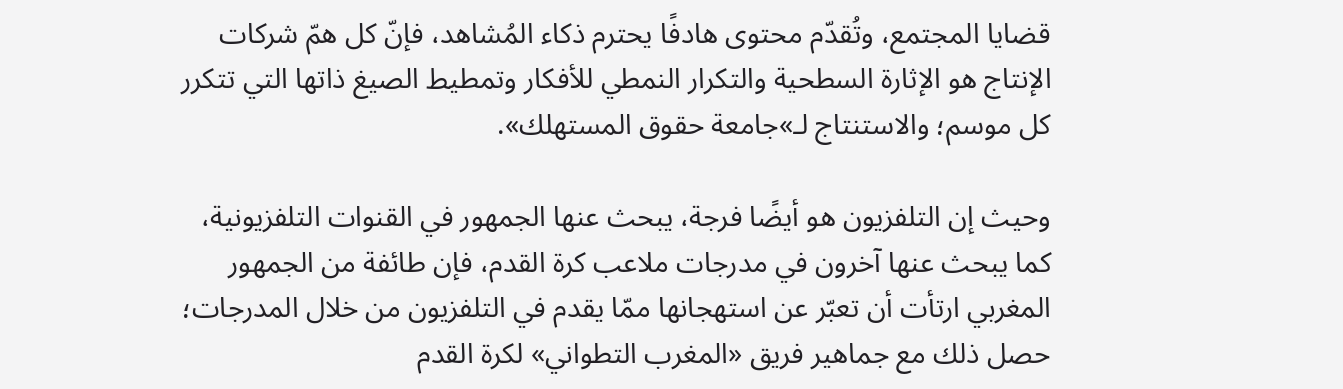قضايا المجتمع، وتُقدّم محتوى هادفًا يحترم ذكاء المُشاهد، فإنّ كل همّ شركات الإنتاج هو الإثارة السطحية والتكرار النمطي للأفكار وتمطيط الصيغ ذاتها التي تتكرر كل موسم؛ والاستنتاج لـ»جامعة حقوق المستهلك».

وحيث إن التلفزيون هو أيضًا فرجة، يبحث عنها الجمهور في القنوات التلفزيونية، كما يبحث عنها آخرون في مدرجات ملاعب كرة القدم، فإن طائفة من الجمهور المغربي ارتأت أن تعبّر عن استهجانها ممّا يقدم في التلفزيون من خلال المدرجات؛ حصل ذلك مع جماهير فريق «المغرب التطواني» لكرة القدم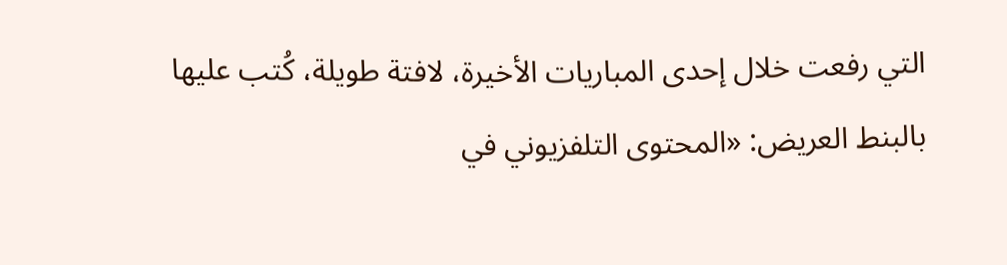التي رفعت خلال إحدى المباريات الأخيرة، لافتة طويلة، كُتب عليها بالبنط العريض: «المحتوى التلفزيوني في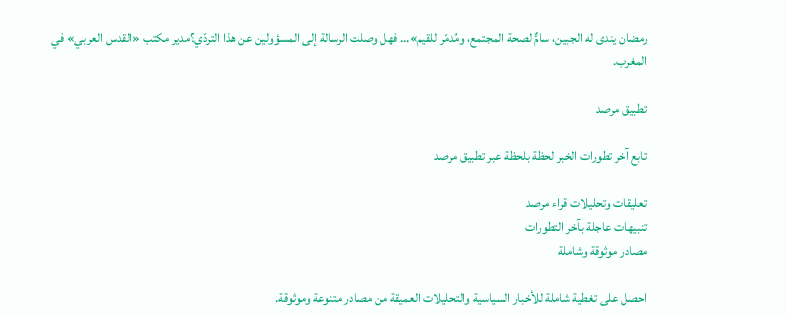رمضان يندى له الجبين، سامٌّ لصحة المجتمع، ومُدمّر للقيم»… فهل وصلت الرسالة إلى المسؤولين عن هذا التردّي؟مدير مكتب «القدس العربي» في المغرب.

تطبيق مرصد

تابع آخر تطورات الخبر لحظة بلحظة عبر تطبيق مرصد

تعليقات وتحليلات قراء مرصد
تنبيهات عاجلة بآخر التطورات
مصادر موثوقة وشاملة

احصل على تغطية شاملة للأخبار السياسية والتحليلات العميقة من مصادر متنوعة وموثوقة.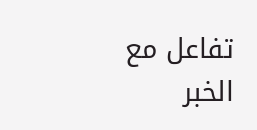تفاعل مع الخبر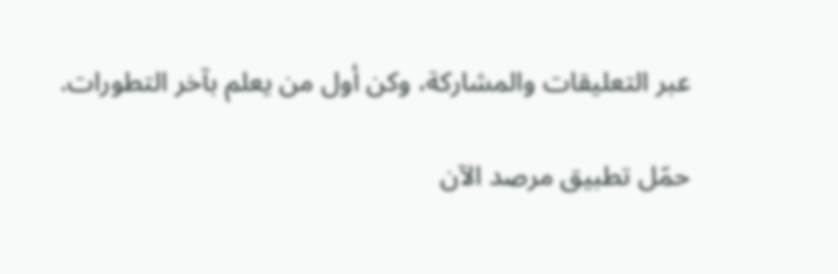عبر التعليقات والمشاركة، وكن أول من يعلم بآخر التطورات.

حمّل تطبيق مرصد الآن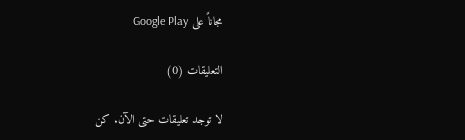مجاناً على Google Play

التعليقات (0)

لا توجد تعليقات حتى الآن. كن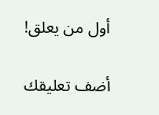أول من يعلق!

أضف تعليقك